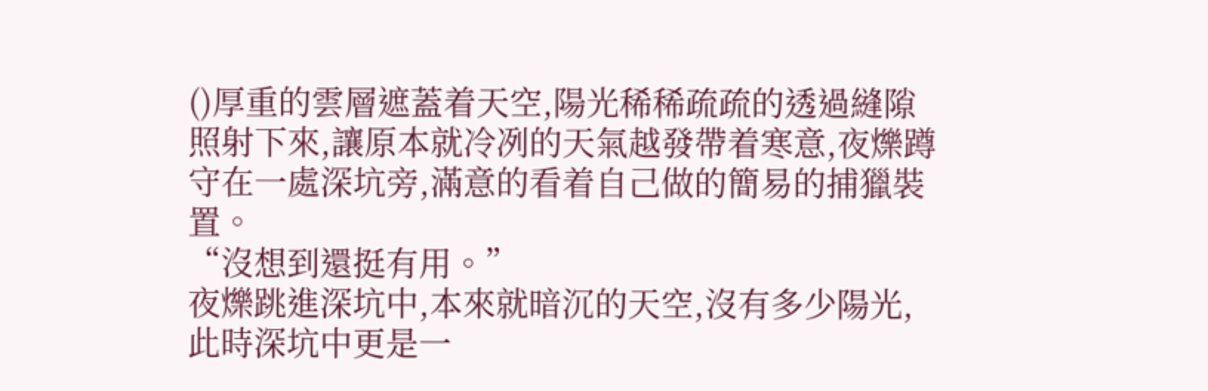()厚重的雲層遮蓋着天空,陽光稀稀疏疏的透過縫隙照射下來,讓原本就冷冽的天氣越發帶着寒意,夜爍蹲守在一處深坑旁,滿意的看着自己做的簡易的捕獵裝置。
“沒想到還挺有用。”
夜爍跳進深坑中,本來就暗沉的天空,沒有多少陽光,此時深坑中更是一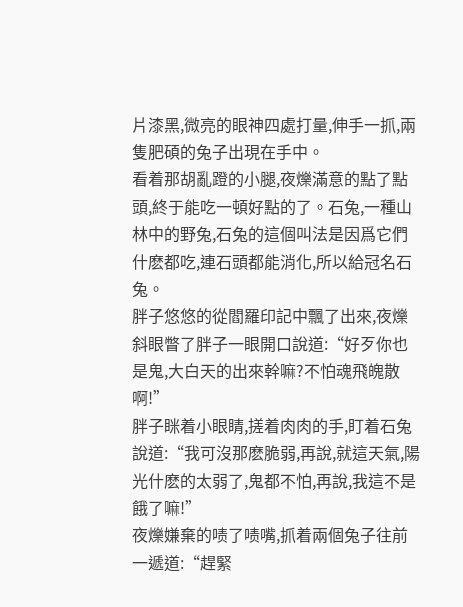片漆黑,微亮的眼神四處打量,伸手一抓,兩隻肥碩的兔子出現在手中。
看着那胡亂蹬的小腿,夜爍滿意的點了點頭,終于能吃一頓好點的了。石兔,一種山林中的野兔,石兔的這個叫法是因爲它們什麽都吃,連石頭都能消化,所以給冠名石兔。
胖子悠悠的從閻羅印記中飄了出來,夜爍斜眼瞥了胖子一眼開口說道:“好歹你也是鬼,大白天的出來幹嘛?不怕魂飛魄散啊!”
胖子眯着小眼睛,搓着肉肉的手,盯着石兔說道:“我可沒那麽脆弱,再說,就這天氣,陽光什麽的太弱了,鬼都不怕,再說,我這不是餓了嘛!”
夜爍嫌棄的啧了啧嘴,抓着兩個兔子往前一遞道:“趕緊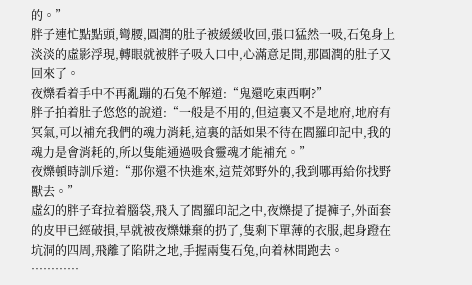的。”
胖子連忙點點頭,彎腰,圓潤的肚子被緩緩收回,張口猛然一吸,石兔身上淡淡的虛影浮現,轉眼就被胖子吸入口中,心滿意足間,那圓潤的肚子又回來了。
夜爍看着手中不再亂蹦的石兔不解道:“鬼還吃東西啊?”
胖子拍着肚子悠悠的說道:“一般是不用的,但這裏又不是地府,地府有冥氣,可以補充我們的魂力消耗,這裏的話如果不待在閻羅印記中,我的魂力是會消耗的,所以隻能通過吸食靈魂才能補充。”
夜爍頓時訓斥道:“那你還不快進來,這荒郊野外的,我到哪再給你找野獸去。”
虛幻的胖子耷拉着腦袋,飛入了閻羅印記之中,夜爍提了提褲子,外面套的皮甲已經破損,早就被夜爍嫌棄的扔了,隻剩下單薄的衣服,起身蹬在坑洞的四周,飛離了陷阱之地,手握兩隻石兔,向着林間跑去。
…………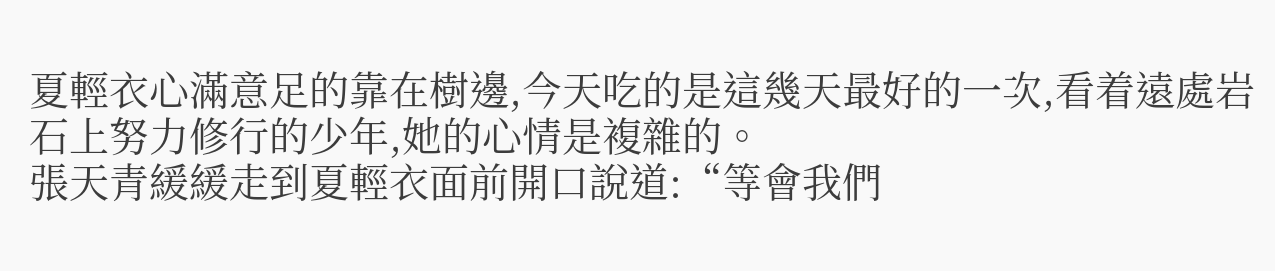夏輕衣心滿意足的靠在樹邊,今天吃的是這幾天最好的一次,看着遠處岩石上努力修行的少年,她的心情是複雜的。
張天青緩緩走到夏輕衣面前開口說道:“等會我們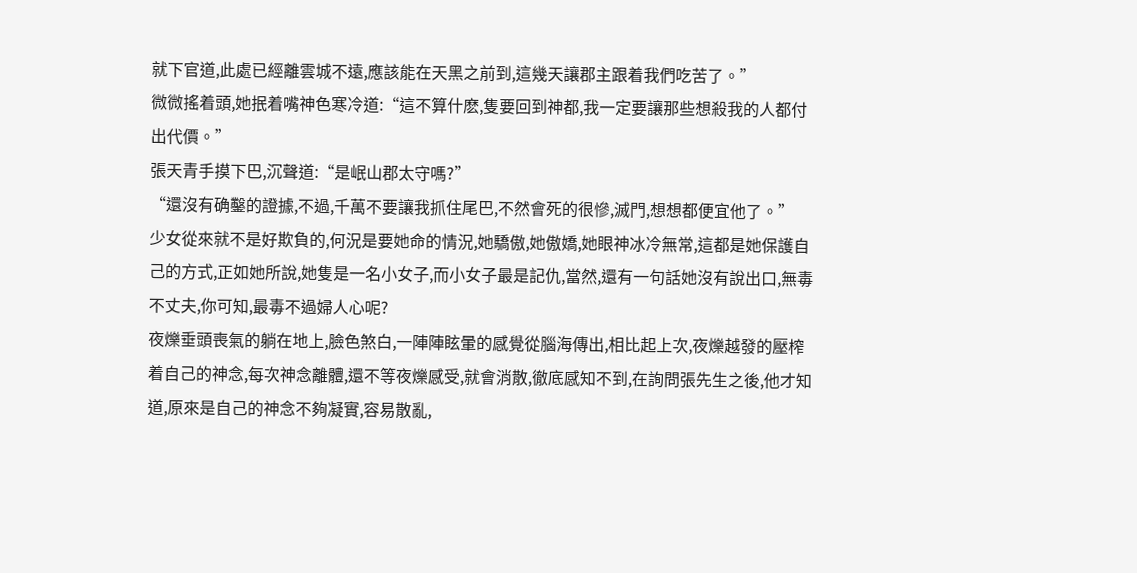就下官道,此處已經離雲城不遠,應該能在天黑之前到,這幾天讓郡主跟着我們吃苦了。”
微微搖着頭,她抿着嘴神色寒冷道:“這不算什麽,隻要回到神都,我一定要讓那些想殺我的人都付出代價。”
張天青手摸下巴,沉聲道:“是岷山郡太守嗎?”
“還沒有确鑿的證據,不過,千萬不要讓我抓住尾巴,不然會死的很慘,滅門,想想都便宜他了。”
少女從來就不是好欺負的,何況是要她命的情況,她驕傲,她傲嬌,她眼神冰冷無常,這都是她保護自己的方式,正如她所說,她隻是一名小女子,而小女子最是記仇,當然,還有一句話她沒有說出口,無毒不丈夫,你可知,最毒不過婦人心呢?
夜爍垂頭喪氣的躺在地上,臉色煞白,一陣陣眩暈的感覺從腦海傳出,相比起上次,夜爍越發的壓榨着自己的神念,每次神念離體,還不等夜爍感受,就會消散,徹底感知不到,在詢問張先生之後,他才知道,原來是自己的神念不夠凝實,容易散亂,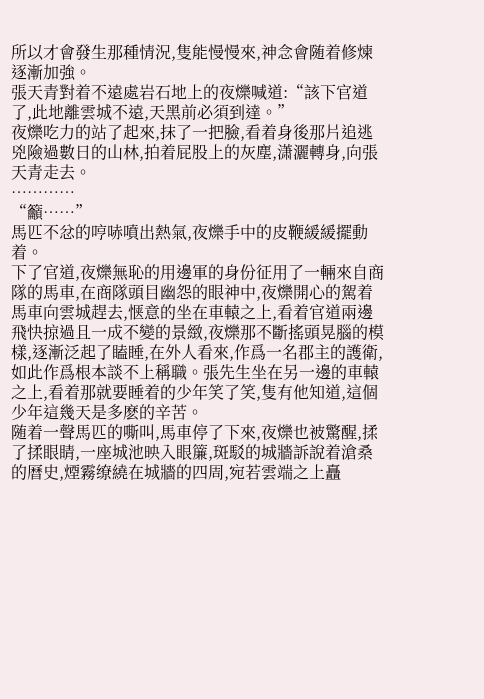所以才會發生那種情況,隻能慢慢來,神念會随着修煉逐漸加強。
張天青對着不遠處岩石地上的夜爍喊道:“該下官道了,此地離雲城不遠,天黑前必須到達。”
夜爍吃力的站了起來,抹了一把臉,看着身後那片追逃兇險過數日的山林,拍着屁股上的灰塵,潇灑轉身,向張天青走去。
…………
“籲……”
馬匹不忿的哼哧噴出熱氣,夜爍手中的皮鞭緩緩擺動着。
下了官道,夜爍無恥的用邊軍的身份征用了一輛來自商隊的馬車,在商隊頭目幽怨的眼神中,夜爍開心的駕着馬車向雲城趕去,惬意的坐在車轅之上,看着官道兩邊飛快掠過且一成不變的景緻,夜爍那不斷搖頭晃腦的模樣,逐漸泛起了瞌睡,在外人看來,作爲一名郡主的護衛,如此作爲根本談不上稱職。張先生坐在另一邊的車轅之上,看着那就要睡着的少年笑了笑,隻有他知道,這個少年這幾天是多麽的辛苦。
随着一聲馬匹的嘶叫,馬車停了下來,夜爍也被驚醒,揉了揉眼睛,一座城池映入眼簾,斑駁的城牆訴說着滄桑的曆史,煙霧缭繞在城牆的四周,宛若雲端之上矗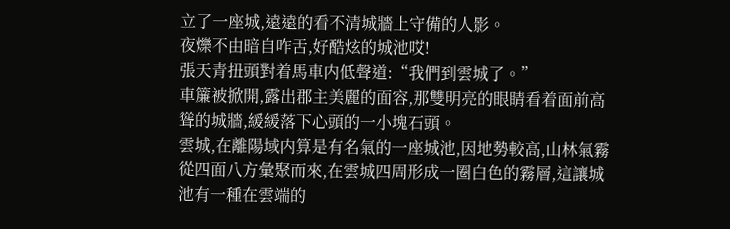立了一座城,遠遠的看不清城牆上守備的人影。
夜爍不由暗自咋舌,好酷炫的城池哎!
張天青扭頭對着馬車内低聲道:“我們到雲城了。”
車簾被掀開,露出郡主美麗的面容,那雙明亮的眼睛看着面前高聳的城牆,緩緩落下心頭的一小塊石頭。
雲城,在離陽域内算是有名氣的一座城池,因地勢較高,山林氣霧從四面八方彙聚而來,在雲城四周形成一圈白色的霧層,這讓城池有一種在雲端的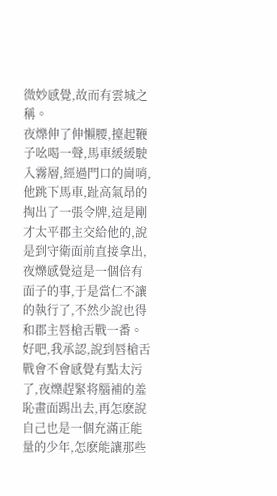微妙感覺,故而有雲城之稱。
夜爍伸了伸懶腰,擡起鞭子吆喝一聲,馬車緩緩駛入霧層,經過門口的崗哨,他跳下馬車,趾高氣昂的掏出了一張令牌,這是剛才太平郡主交給他的,說是到守衛面前直接拿出,夜爍感覺這是一個倍有面子的事,于是當仁不讓的執行了,不然少說也得和郡主唇槍舌戰一番。
好吧,我承認,說到唇槍舌戰會不會感覺有點太污了,夜爍趕緊将腦補的羞恥畫面踢出去,再怎麽說自己也是一個充滿正能量的少年,怎麽能讓那些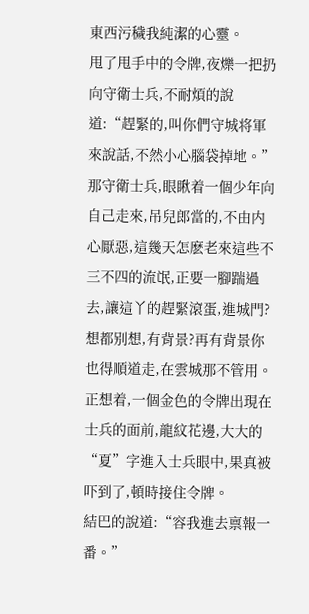東西污穢我純潔的心靈。
甩了甩手中的令牌,夜爍一把扔向守衛士兵,不耐煩的說道:“趕緊的,叫你們守城将軍來說話,不然小心腦袋掉地。”
那守衛士兵,眼瞅着一個少年向自己走來,吊兒郎當的,不由内心厭惡,這幾天怎麽老來這些不三不四的流氓,正要一腳踹過去,讓這丫的趕緊滾蛋,進城門?想都别想,有背景?再有背景你也得順道走,在雲城那不管用。正想着,一個金色的令牌出現在士兵的面前,龍紋花邊,大大的“夏”字進入士兵眼中,果真被吓到了,頓時接住令牌。
結巴的說道:“容我進去禀報一番。”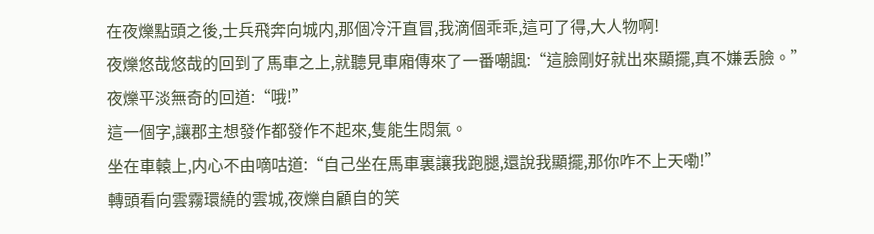在夜爍點頭之後,士兵飛奔向城内,那個冷汗直冒,我滴個乖乖,這可了得,大人物啊!
夜爍悠哉悠哉的回到了馬車之上,就聽見車廂傳來了一番嘲諷:“這臉剛好就出來顯擺,真不嫌丢臉。”
夜爍平淡無奇的回道:“哦!”
這一個字,讓郡主想發作都發作不起來,隻能生悶氣。
坐在車轅上,内心不由嘀咕道:“自己坐在馬車裏讓我跑腿,還說我顯擺,那你咋不上天嘞!”
轉頭看向雲霧環繞的雲城,夜爍自顧自的笑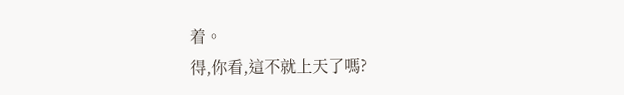着。
得,你看,這不就上天了嗎?